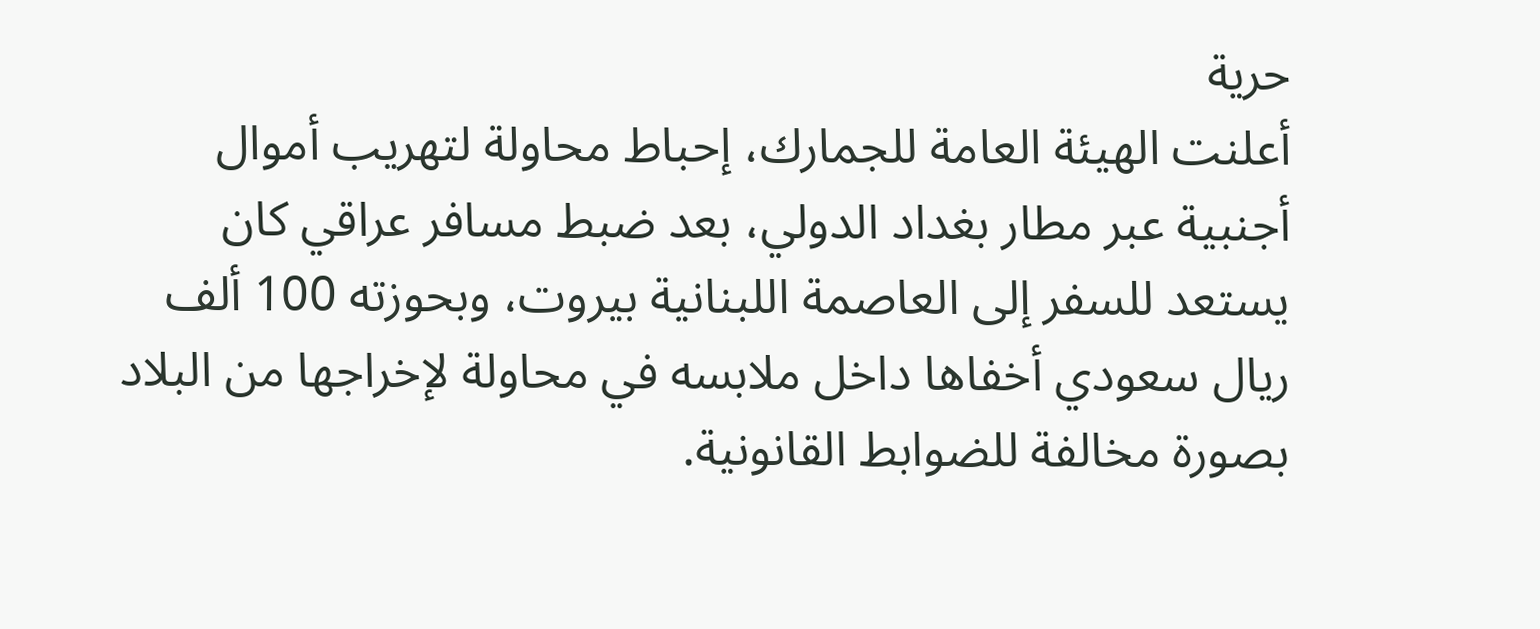حرية
أعلنت الهيئة العامة للجمارك، إحباط محاولة لتهريب أموال أجنبية عبر مطار بغداد الدولي، بعد ضبط مسافر عراقي كان يستعد للسفر إلى العاصمة اللبنانية بيروت، وبحوزته 100 ألف ريال سعودي أخفاها داخل ملابسه في محاولة لإخراجها من البلاد بصورة مخالفة للضوابط القانونية.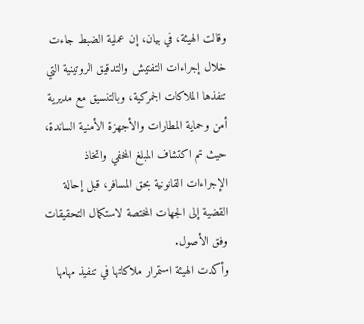وقالت الهيئة، في بيان، إن عملية الضبط جاءت خلال إجراءات التفتيش والتدقيق الروتينية التي تنفذها الملاكات الجمركية، وبالتنسيق مع مديرية أمن وحماية المطارات والأجهزة الأمنية الساندة، حيث تم اكتشاف المبلغ المخفي واتخاذ الإجراءات القانونية بحق المسافر، قبل إحالة القضية إلى الجهات المختصة لاستكمال التحقيقات وفق الأصول.
وأكدت الهيئة استمرار ملاكاتها في تنفيذ مهامها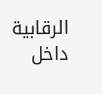الرقابية داخل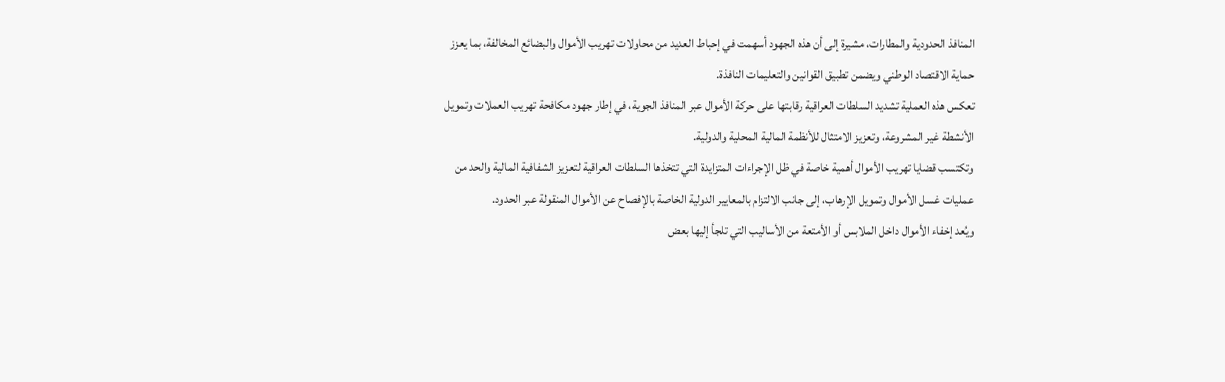المنافذ الحدودية والمطارات، مشيرة إلى أن هذه الجهود أسهمت في إحباط العديد من محاولات تهريب الأموال والبضائع المخالفة، بما يعزز حماية الاقتصاد الوطني ويضمن تطبيق القوانين والتعليمات النافذة.
تعكس هذه العملية تشديد السلطات العراقية رقابتها على حركة الأموال عبر المنافذ الجوية، في إطار جهود مكافحة تهريب العملات وتمويل الأنشطة غير المشروعة، وتعزيز الامتثال للأنظمة المالية المحلية والدولية.
وتكتسب قضايا تهريب الأموال أهمية خاصة في ظل الإجراءات المتزايدة التي تتخذها السلطات العراقية لتعزيز الشفافية المالية والحد من عمليات غسل الأموال وتمويل الإرهاب، إلى جانب الالتزام بالمعايير الدولية الخاصة بالإفصاح عن الأموال المنقولة عبر الحدود.
ويُعد إخفاء الأموال داخل الملابس أو الأمتعة من الأساليب التي تلجأ إليها بعض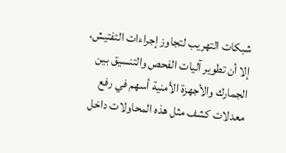شبكات التهريب لتجاوز إجراءات التفتيش، إلا أن تطوير آليات الفحص والتنسيق بين الجمارك والأجهزة الأمنية أسهم في رفع معدلات كشف مثل هذه المحاولات داخل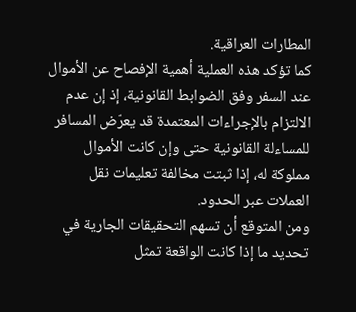المطارات العراقية.
كما تؤكد هذه العملية أهمية الإفصاح عن الأموال عند السفر وفق الضوابط القانونية، إذ إن عدم الالتزام بالإجراءات المعتمدة قد يعرّض المسافر للمساءلة القانونية حتى وإن كانت الأموال مملوكة له، إذا ثبتت مخالفة تعليمات نقل العملات عبر الحدود.
ومن المتوقع أن تسهم التحقيقات الجارية في تحديد ما إذا كانت الواقعة تمثل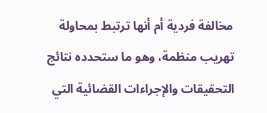مخالفة فردية أم أنها ترتبط بمحاولة تهريب منظمة، وهو ما ستحدده نتائج التحقيقات والإجراءات القضائية التي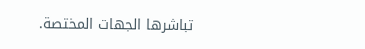تباشرها الجهات المختصة.